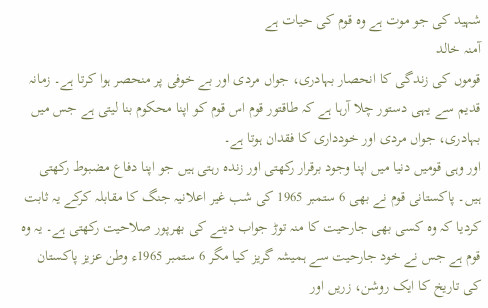شہید کی جو موت ہے وہ قوم کی حیات ہے
آمنہ خالد
قوموں کی زندگی کا انحصار بہادری، جواں مردی اور بے خوفی پر منحصر ہوا کرتا ہے۔ زمانہ قدیم سے یہی دستور چلا آرہا ہے کہ طاقتور قوم اس قوم کو اپنا محکوم بنا لیتی ہے جس میں بہادری، جواں مردی اور خودداری کا فقدان ہوتا ہے۔
اور وہی قومیں دنیا میں اپنا وجود برقرار رکھتی اور زندہ رہتی ہیں جو اپنا دفاع مضبوط رکھتی ہیں۔ پاکستانی قوم نے بھی 6 ستمبر 1965 کی شب غیر اعلانیہ جنگ کا مقابلہ کرکے یہ ثابت کردیا کہ وہ کسی بھی جارحیت کا منہ توڑ جواب دینے کی بھرپور صلاحیت رکھتی ہے۔ یہ وہ قوم ہے جس نے خود جارحیت سے ہمیشہ گریز کیا مگر 6 ستمبر 1965ء وطن عزیز پاکستان کی تاریخ کا ایک روشن، زریں اور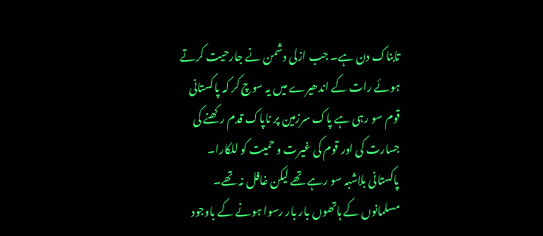تابناک دن ہے۔ جب ازلی دشمن نے جارحیت کرتے ہوئے رات کے اندھیرے میں یہ سوچ کر کہ پاکستانی قوم سو رہی ہے پاک سرزمین پر ناپاک قدم رکھنے کی جسارت کی اور قوم کی غیرت و حمیت کو للکارا۔ پاکستانی بلاشبہ سو رہے تھے لیکن غافل نہ تھے۔
مسلمانوں کے ہاتھوں بار بار رسوا ہونے کے باوجود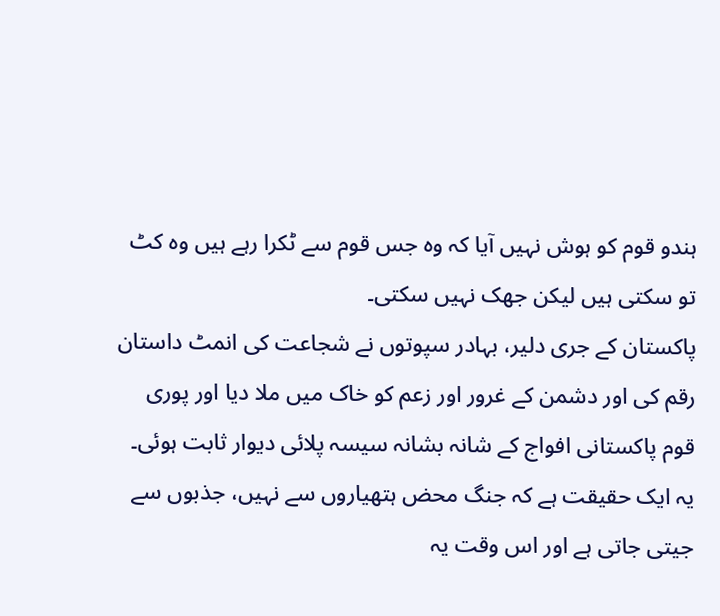ہندو قوم کو ہوش نہیں آیا کہ وہ جس قوم سے ٹکرا رہے ہیں وہ کٹ تو سکتی ہیں لیکن جھک نہیں سکتی۔
پاکستان کے جری دلیر، بہادر سپوتوں نے شجاعت کی انمٹ داستان رقم کی اور دشمن کے غرور اور زعم کو خاک میں ملا دیا اور پوری قوم پاکستانی افواج کے شانہ بشانہ سیسہ پلائی دیوار ثابت ہوئی۔ یہ ایک حقیقت ہے کہ جنگ محض ہتھیاروں سے نہیں، جذبوں سے جیتی جاتی ہے اور اس وقت یہ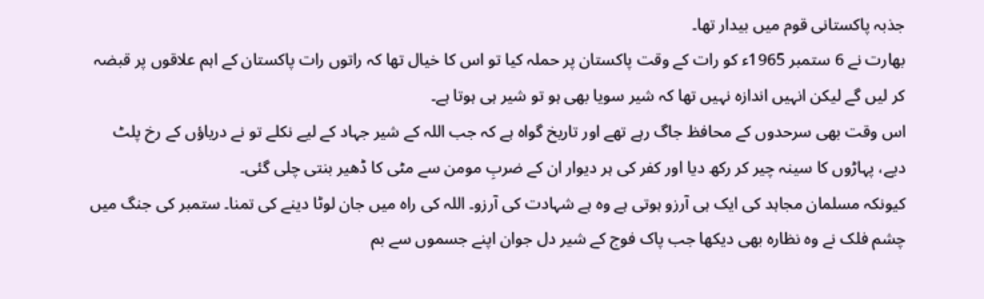جذبہ پاکستانی قوم میں بیدار تھا۔
بھارت نے 6 ستمبر 1965ء کو رات کے وقت پاکستان پر حملہ کیا تو اس کا خیال تھا کہ راتوں رات پاکستان کے اہم علاقوں پر قبضہ کر لیں گے لیکن انہیں اندازہ نہیں تھا کہ شیر سویا بھی ہو تو شیر ہی ہوتا ہے۔
اس وقت بھی سرحدوں کے محافظ جاگ رہے تھے اور تاریخ گواہ ہے کہ جب اللہ کے شیر جہاد کے لیے نکلے تو نے دریاؤں کے رخ پلٹ دیے، پہاڑوں کا سینہ چیر کر رکھ دیا اور کفر کی ہر دیوار ان کے ضربِ مومن سے مٹی کا ڈھیر بنتی چلی گئی۔
کیونکہ مسلمان مجاہد کی ایک ہی آرزو ہوتی ہے وہ ہے شہادت کی آرزو۔ اللہ کی راہ میں جان لوٹا دینے کی تمنا۔ ستمبر کی جنگ میں چشم فلک نے وہ نظارہ بھی دیکھا جب پاک فوج کے شیر دل جوان اپنے جسموں سے بم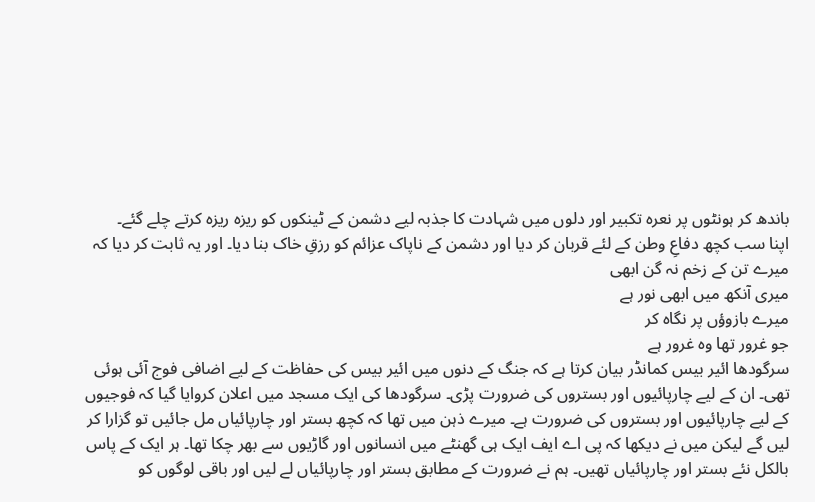باندھ کر ہونٹوں پر نعرہ تکبیر اور دلوں میں شہادت کا جذبہ لیے دشمن کے ٹینکوں کو ریزہ ریزہ کرتے چلے گئے۔
اپنا سب کچھ دفاعِ وطن کے لئے قربان کر دیا اور دشمن کے ناپاک عزائم کو رزقِ خاک بنا دیا۔ اور یہ ثابت کر دیا کہ
میرے تن کے زخم نہ گن ابھی
میری آنکھ میں ابھی نور ہے
میرے بازوؤں پر نگاہ کر
جو غرور تھا وہ غرور ہے
سرگودھا ائیر بیس کمانڈر بیان کرتا ہے کہ جنگ کے دنوں میں ائیر بیس کی حفاظت کے لیے اضافی فوج آئی ہوئی تھی۔ ان کے لیے چارپائیوں اور بستروں کی ضرورت پڑی۔ سرگودھا کی ایک مسجد میں اعلان کروایا گیا کہ فوجیوں کے لیے چارپائیوں اور بستروں کی ضرورت ہے۔ میرے ذہن میں تھا کہ کچھ بستر اور چارپائیاں مل جائیں تو گزارا کر لیں گے لیکن میں نے دیکھا کہ پی اے ایف ایک ہی گھنٹے میں انسانوں اور گاڑیوں سے بھر چکا تھا۔ ہر ایک کے پاس بالکل نئے بستر اور چارپائیاں تھیں۔ ہم نے ضرورت کے مطابق بستر اور چارپائیاں لے لیں اور باقی لوگوں کو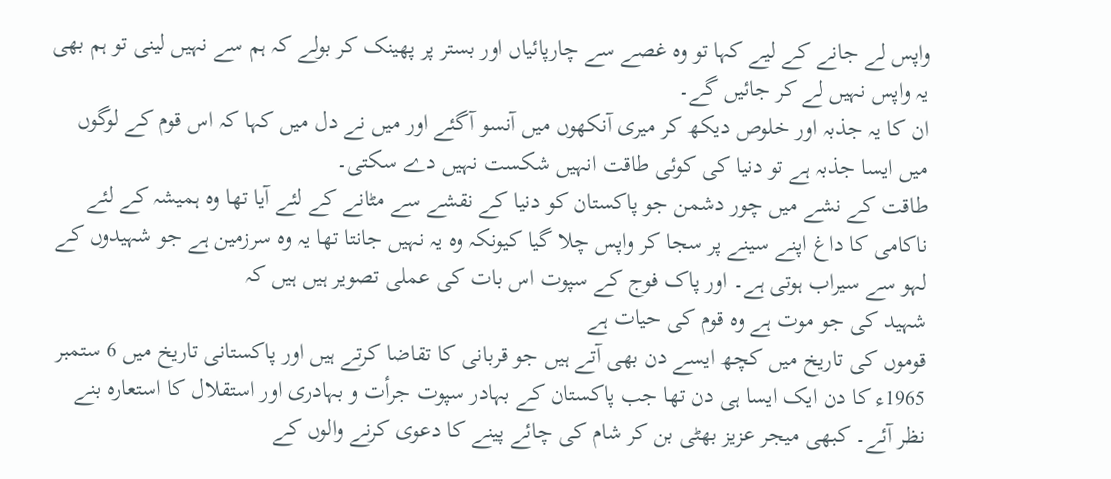واپس لے جانے کے لیے کہا تو وہ غصے سے چارپائیاں اور بستر پر پھینک کر بولے کہ ہم سے نہیں لینی تو ہم بھی یہ واپس نہیں لے کر جائیں گے۔
ان کا یہ جذبہ اور خلوص دیکھ کر میری آنکھوں میں آنسو آگئے اور میں نے دل میں کہا کہ اس قوم کے لوگوں میں ایسا جذبہ ہے تو دنیا کی کوئی طاقت انہیں شکست نہیں دے سکتی۔
طاقت کے نشے میں چور دشمن جو پاکستان کو دنیا کے نقشے سے مٹانے کے لئے آیا تھا وہ ہمیشہ کے لئے ناکامی کا داغ اپنے سینے پر سجا کر واپس چلا گیا کیونکہ وہ یہ نہیں جانتا تھا یہ وہ سرزمین ہے جو شہیدوں کے لہو سے سیراب ہوتی ہے۔ اور پاک فوج کے سپوت اس بات کی عملی تصویر ہیں ہیں کہ
شہید کی جو موت ہے وہ قوم کی حیات ہے
قوموں کی تاریخ میں کچھ ایسے دن بھی آتے ہیں جو قربانی کا تقاضا کرتے ہیں اور پاکستانی تاریخ میں 6 ستمبر 1965ء کا دن ایک ایسا ہی دن تھا جب پاکستان کے بہادر سپوت جرأت و بہادری اور استقلال کا استعارہ بنے نظر آئے۔ کبھی میجر عزیز بھٹی بن کر شام کی چائے پینے کا دعوی کرنے والوں کے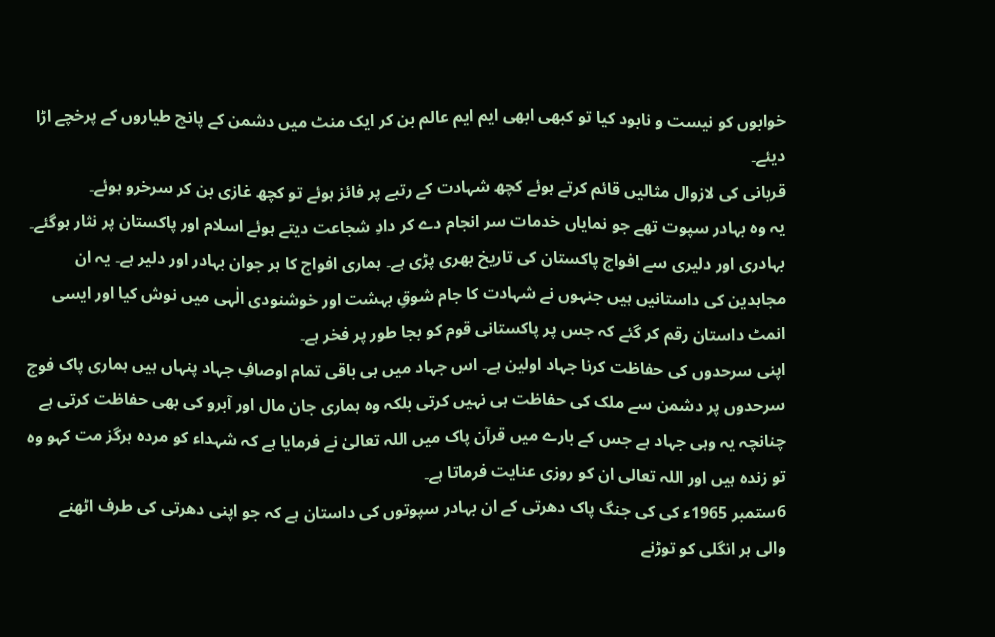خوابوں کو نیست و نابود کیا تو کبھی ابھی ایم ایم عالم بن کر ایک منٹ میں دشمن کے پانچ طیاروں کے پرخچے اڑا دیئے۔
قربانی کی لازوال مثالیں قائم کرتے ہوئے کچھ شہادت کے رتبے پر فائز ہوئے تو کچھ غازی بن کر سرخرو ہوئے۔
یہ وہ بہادر سپوت تھے جو نمایاں خدمات سر انجام دے کر دادِ شجاعت دیتے ہوئے اسلام اور پاکستان پر نثار ہوگئے۔ بہادری اور دلیری سے افواج پاکستان کی تاریخ بھری پڑی ہے۔ ہماری افواج کا ہر جوان بہادر اور دلیر ہے۔ یہ ان مجاہدین کی داستانیں ہیں جنہوں نے شہادت کا جام شوقِ بہشت اور خوشنودی الٰہی میں نوش کیا اور ایسی انمٹ داستان رقم کر گئے کہ جس پر پاکستانی قوم کو بجا طور پر فخر ہے۔
اپنی سرحدوں کی حفاظت کرنا جہاد اولین ہے۔ اس جہاد میں ہی باقی تمام اوصافِ جہاد پنہاں ہیں ہماری پاک فوج سرحدوں پر دشمن سے ملک کی حفاظت ہی نہیں کرتی بلکہ وہ ہماری جان مال اور آبرو کی بھی حفاظت کرتی ہے چنانچہ یہ وہی جہاد ہے جس کے بارے میں قرآن پاک میں اللہ تعالیٰ نے فرمایا ہے کہ شہداء کو مردہ ہرگز مت کہو وہ تو زندہ ہیں اور اللہ تعالی ان کو روزی عنایت فرماتا ہے۔
6ستمبر 1965ء کی کی جنگ پاک دھرتی کے ان بہادر سپوتوں کی داستان ہے کہ جو اپنی دھرتی کی طرف اٹھنے والی ہر انگلی کو توڑنے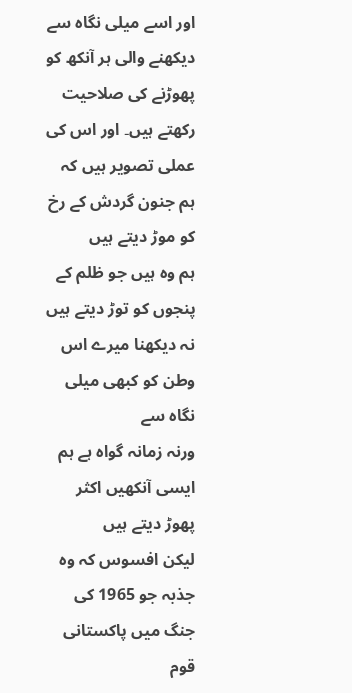اور اسے میلی نگاہ سے دیکھنے والی ہر آنکھ کو پھوڑنے کی صلاحیت رکھتے ہیں۔ اور اس کی عملی تصویر ہیں کہ
ہم جنون گردش کے رخ کو موڑ دیتے ہیں
ہم وہ ہیں جو ظلم کے پنجوں کو توڑ دیتے ہیں
نہ دیکھنا میرے اس وطن کو کبھی میلی نگاہ سے
ورنہ زمانہ گواہ ہے ہم ایسی آنکھیں اکثر پھوڑ دیتے ہیں
لیکن افسوس کہ وہ جذبہ جو 1965 کی جنگ میں پاکستانی قوم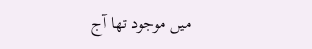میں موجود تھا آج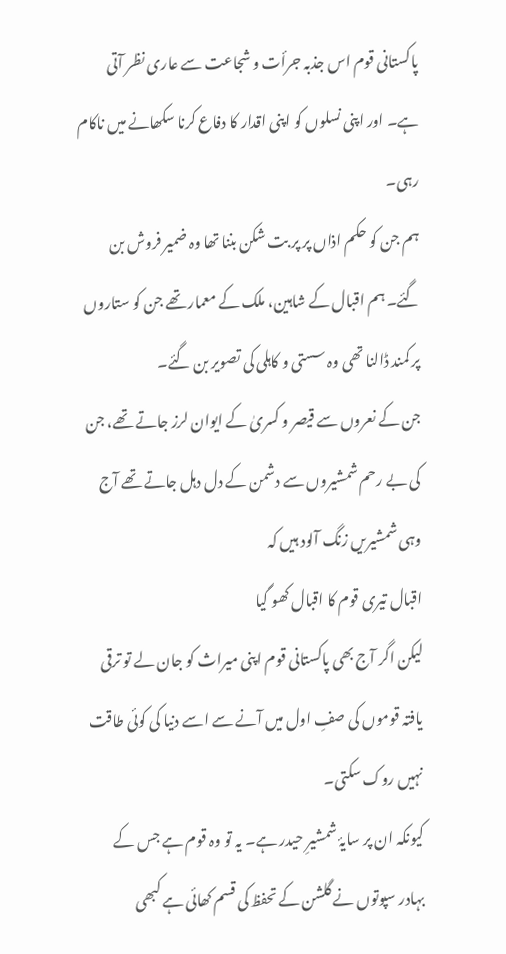پاکستانی قوم اس جذبہ جرأت و شجاعت سے عاری نظر آتی ہے۔ اور اپنی نسلوں کو اپنی اقدار کا دفاع کرنا سکھانے میں ناکام رہی۔
ہم جن کو حکم اذاں پر پر بت شکن بننا تھا وہ ضمیر فروش بن گئے۔ ہم اقبال کے شاہین، ملک کے معمار تھے جن کو ستاروں پر کمند ڈالنا تھی وہ سستی و کاہلی کی تصویر بن گئے۔
جن کے نعروں سے قیصر و کسریٰ کے ایوان لرز جاتے تھے، جن کی بے رحم شمشیروں سے دشمن کے دل دہل جاتے تھے آج وہی شمشیریں زنگ آلود ہیں کہ
اقبال تیری قوم کا اقبال کھو گیا
لیکن اگر آج بھی پاکستانی قوم اپنی میراث کو جان لے تو ترقی یافتہ قوموں کی صفِ اول میں آنے سے اسے دنیا کی کوئی طاقت نہیں روک سکتی۔
کیونکہ ان پر سایۂ شمشیرِ حیدر ہے۔ یہ تو وہ قوم ہے جس کے بہادر سپوتوں نے گلشن کے تحفظ کی قسم کھائی ہے کبھی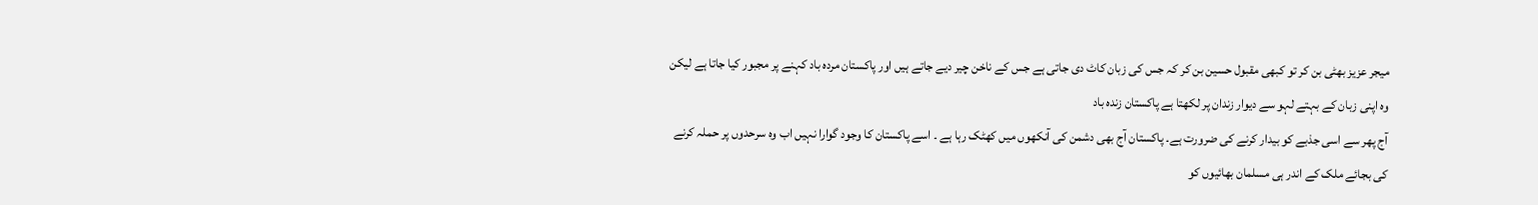میجر عزیز بھٹی بن کر تو کبھی مقبول حسین بن کر کہ جس کی زبان کاٹ دی جاتی ہے جس کے ناخن چیر دیے جاتے ہیں اور پاکستان مردہ باد کہنے پر مجبور کیا جاتا ہے لیکن وہ اپنی زبان کے بہتے لہو سے دیوار زندان پر لکھتا ہے پاکستان زندہ باد
آج پھر سے اسی جذبے کو بیدار کرنے کی ضرورت ہے۔ پاکستان آج بھی دشمن کی آنکھوں میں کھٹک رہا ہے ۔ اسے پاکستان کا وجود گوارا نہیں اب وہ سرحدوں پر حملہ کرنے کی بجائے ملک کے اندر ہی مسلمان بھائیوں کو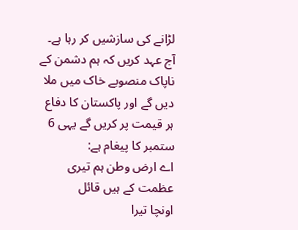لڑانے کی سازشیں کر رہا ہے۔
آج عہد کریں کہ ہم دشمن کے ناپاک منصوبے خاک میں ملا دیں گے اور پاکستان کا دفاع ہر قیمت پر کریں گے یہی 6 ستمبر کا پیغام ہے:
اے ارض وطن ہم تیری عظمت کے ہیں قائل
اونچا تیرا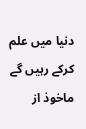دنیا میں علم کرکے رہیں گے
ماخوذ از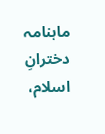ماہنامہ دخترانِ اسلام،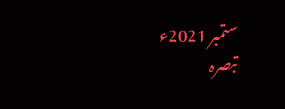ستمبر 2021ء
تبصرہ